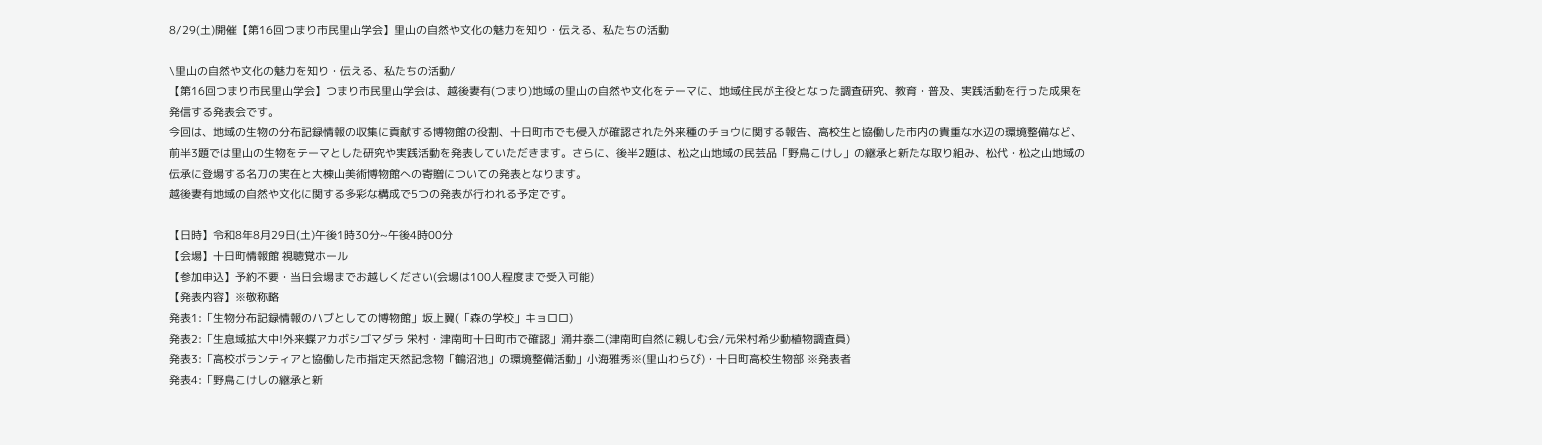8/29(土)開催【第16回つまり市民里山学会】里山の自然や文化の魅力を知り・伝える、私たちの活動

\里山の自然や文化の魅力を知り・伝える、私たちの活動/
【第16回つまり市民里山学会】つまり市民里山学会は、越後妻有(つまり)地域の里山の自然や文化をテーマに、地域住民が主役となった調査研究、教育・普及、実践活動を行った成果を発信する発表会です。
今回は、地域の生物の分布記録情報の収集に貢献する博物館の役割、十日町市でも侵入が確認された外来種のチョウに関する報告、高校生と協働した市内の貴重な水辺の環境整備など、前半3題では里山の生物をテーマとした研究や実践活動を発表していただきます。さらに、後半2題は、松之山地域の民芸品「野鳥こけし」の継承と新たな取り組み、松代・松之山地域の伝承に登場する名刀の実在と大棟山美術博物館への寄贈についての発表となります。
越後妻有地域の自然や文化に関する多彩な構成で5つの発表が行われる予定です。

【日時】令和8年8月29日(土)午後1時30分~午後4時00分
【会場】十日町情報館 視聴覚ホール
【参加申込】予約不要・当日会場までお越しください(会場は100人程度まで受入可能)
【発表内容】※敬称略
発表1:「生物分布記録情報のハブとしての博物館」坂上翼(「森の学校」キョロロ)
発表2:「生息域拡大中!外来蝶アカボシゴマダラ 栄村・津南町十日町市で確認」涌井泰二(津南町自然に親しむ会/元栄村希少動植物調査員)
発表3:「高校ボランティアと協働した市指定天然記念物「鶴沼池」の環境整備活動」小海雅秀※(里山わらび)・十日町高校生物部 ※発表者
発表4:「野鳥こけしの継承と新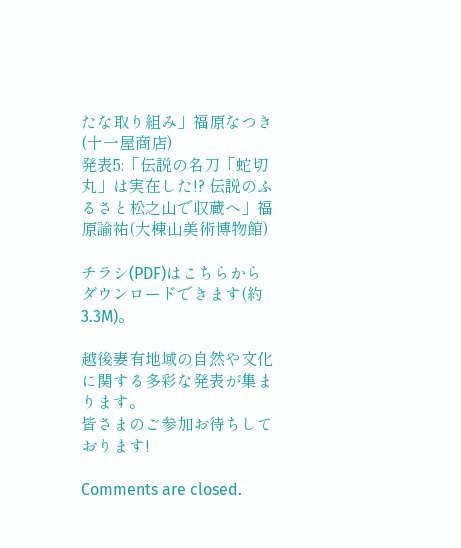たな取り組み」福原なつき(十一屋商店)
発表5:「伝説の名刀「蛇切丸」は実在した!? 伝説のふるさと松之山で収蔵へ」福原諭祐(大棟山美術博物館)

チラシ(PDF)はこちらからダウンロードできます(約3.3M)。

越後妻有地域の自然や文化に関する多彩な発表が集まります。
皆さまのご参加お待ちしております!

Comments are closed.